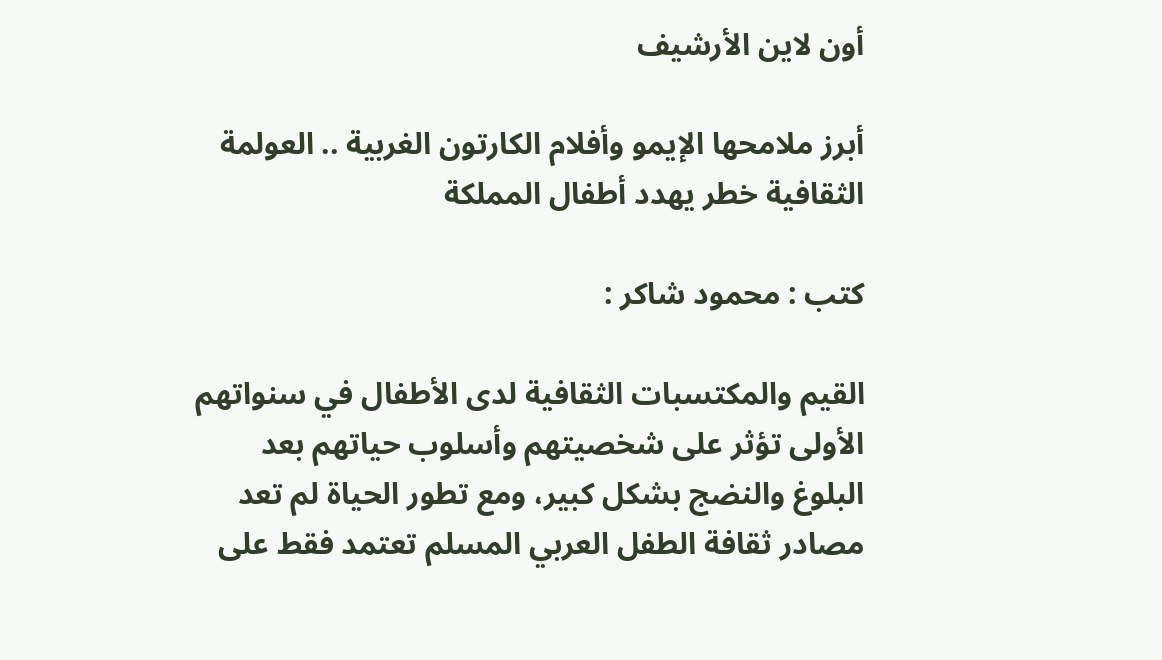أون لاين الأرشيف

أبرز ملامحها الإيمو وأفلام الكارتون الغربية .. العولمة الثقافية خطر يهدد أطفال المملكة

كتب : محمود شاكر :

القيم والمكتسبات الثقافية لدى الأطفال في سنواتهم الأولى تؤثر على شخصيتهم وأسلوب حياتهم بعد البلوغ والنضج بشكل كبير، ومع تطور الحياة لم تعد مصادر ثقافة الطفل العربي المسلم تعتمد فقط على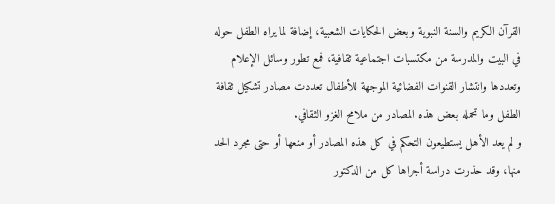القرآن الكريم والسنة النبوية وبعض الحكايات الشعبية، إضافة لما يراه الطفل حوله في البيت والمدرسة من مكتسبات اجتماعية ثقافية، فمع تطور وسائل الإعلام وتعددها وانتشار القنوات الفضائية الموجهة للأطفال تعددت مصادر تشكيل ثقافة الطفل وما تحمله بعض هذه المصادر من ملامح الغزو الثقافي.
و لم يعد الأهل يستطيعون التحكم في كل هذه المصادر أو منعها أو حتى مجرد الحد منها، وقد حذرت دراسة أجراها كل من الدكتور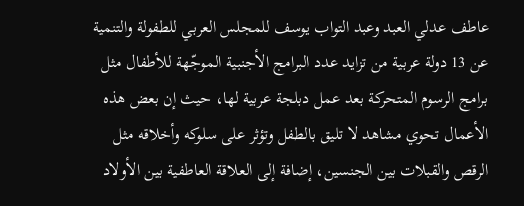عاطف عدلي العبد وعبد التواب يوسف للمجلس العربي للطفولة والتنمية عن 13 دولة عربية من تزايد عدد البرامج الأجنبية الموجّهة للأطفال مثل برامج الرسوم المتحركة بعد عمل دبلجة عربية لها، حيث إن بعض هذه الأعمال تحوي مشاهد لا تليق بالطفل وتؤثر على سلوكه وأخلاقه مثل الرقص والقبلات بين الجنسين، إضافة إلى العلاقة العاطفية بين الأولاد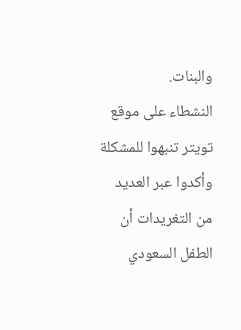والبنات.
النشطاء على موقع تويتر تنبهوا للمشكلة وأكدوا عبر العديد من التغريدات أن الطفل السعودي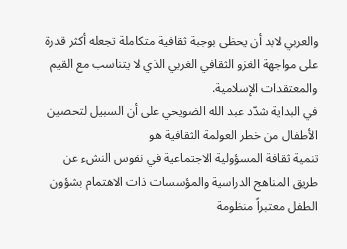والعربي لابد أن يحظى بوجبة ثقافية متكاملة تجعله أكثر قدرة على مواجهة الغزو الثقافي الغربي الذي لا يتناسب مع القيم والمعتقدات الإسلامية.
في البداية شدّد عبد الله الضويحي على أن السبيل لتحصين الأطفال من خطر العولمة الثقافية هو
تنمية ثقافة المسؤولية الاجتماعية في نفوس النشء عن طريق المناهج الدراسية والمؤسسات ذات الاهتمام بشؤون الطفل معتبراً منظومة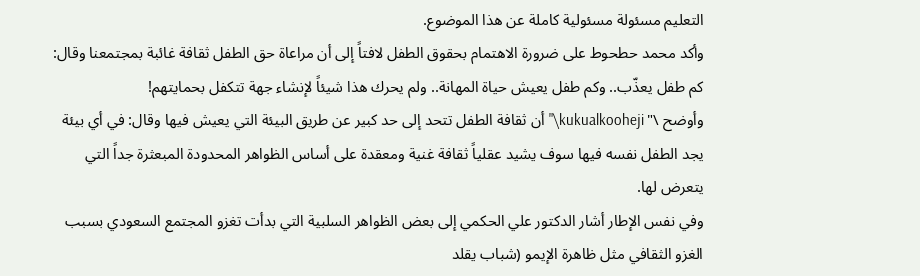التعليم مسئولة مسئولية كاملة عن هذا الموضوع.
وأكد محمد حطحوط على ضرورة الاهتمام بحقوق الطفل لافتاً إلى أن مراعاة حق الطفل ثقافة غائبة بمجتمعنا وقال: كم طفل يعذّب.. وكم طفل يعيش حياة المهانة.. ولم يحرك هذا شيئاً لإنشاء جهة تتكفل بحمايتهم!
وأوضح \" kukualkooheji\" أن ثقافة الطفل تتحد إلى حد كبير عن طريق البيئة التي يعيش فيها وقال: في أي بيئة يجد الطفل نفسه فيها سوف يشيد عقلياً ثقافة غنية ومعقدة على أساس الظواهر المحدودة المبعثرة جداً التي يتعرض لها.
وفي نفس الإطار أشار الدكتور علي الحكمي إلى بعض الظواهر السلبية التي بدأت تغزو المجتمع السعودي بسبب الغزو الثقافي مثل ظاهرة الإيمو (شباب يقلد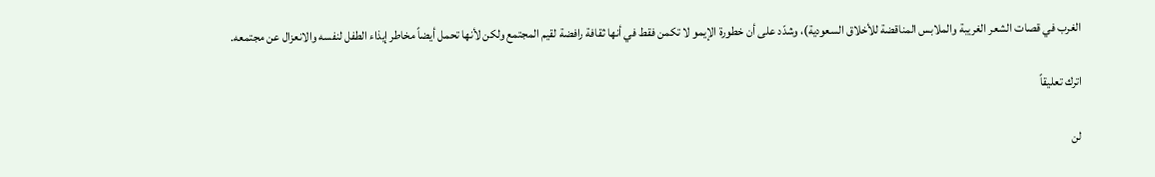الغرب في قصات الشعر الغريبة والملابس المناقضة للأخلاق السعودية)، وشدّد على أن خطورة الإيمو لا تكمن فقط في أنها ثقافة رافضة لقيم المجتمع ولكن لأنها تحمل أيضاً مخاطر إيذاء الطفل لنفسه والانعزال عن مجتمعه.

اترك تعليقاً

لن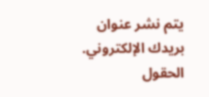يتم نشر عنوان بريدك الإلكتروني. الحقول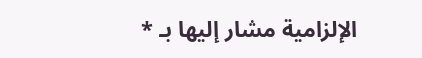الإلزامية مشار إليها بـ *